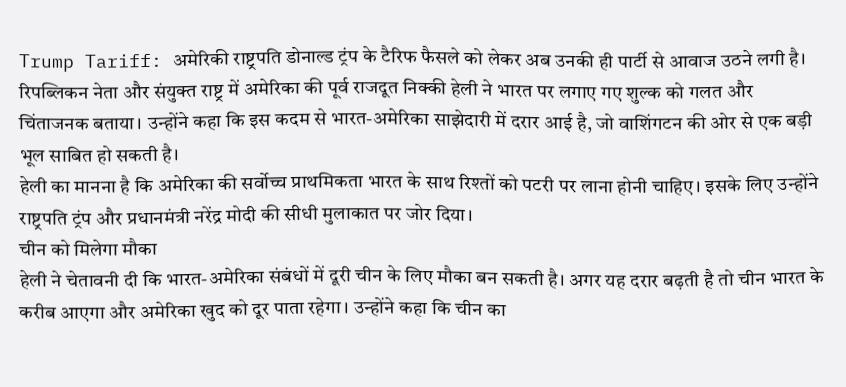Trump Tariff: अमेरिकी राष्ट्रपति डोनाल्ड ट्रंप के टैरिफ फैसले को लेकर अब उनकी ही पार्टी से आवाज उठने लगी है। रिपब्लिकन नेता और संयुक्त राष्ट्र में अमेरिका की पूर्व राजदूत निक्की हेली ने भारत पर लगाए गए शुल्क को गलत और चिंताजनक बताया। उन्होंने कहा कि इस कदम से भारत-अमेरिका साझेदारी में दरार आई है, जो वाशिंगटन की ओर से एक बड़ी भूल साबित हो सकती है।
हेली का मानना है कि अमेरिका की सर्वोच्च प्राथमिकता भारत के साथ रिश्तों को पटरी पर लाना होनी चाहिए। इसके लिए उन्होंने राष्ट्रपति ट्रंप और प्रधानमंत्री नरेंद्र मोदी की सीधी मुलाकात पर जोर दिया।
चीन को मिलेगा मौका
हेली ने चेतावनी दी कि भारत-अमेरिका संबंधों में दूरी चीन के लिए मौका बन सकती है। अगर यह दरार बढ़ती है तो चीन भारत के करीब आएगा और अमेरिका खुद को दूर पाता रहेगा। उन्होंने कहा कि चीन का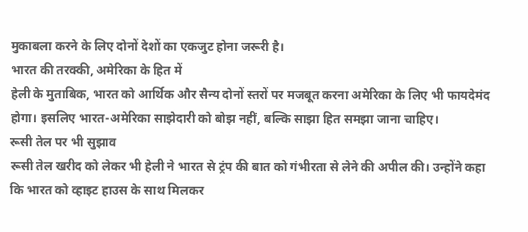मुकाबला करने के लिए दोनों देशों का एकजुट होना जरूरी है।
भारत की तरक्की, अमेरिका के हित में
हेली के मुताबिक, भारत को आर्थिक और सैन्य दोनों स्तरों पर मजबूत करना अमेरिका के लिए भी फायदेमंद होगा। इसलिए भारत-अमेरिका साझेदारी को बोझ नहीं, बल्कि साझा हित समझा जाना चाहिए।
रूसी तेल पर भी सुझाव
रूसी तेल खरीद को लेकर भी हेली ने भारत से ट्रंप की बात को गंभीरता से लेने की अपील की। उन्होंने कहा कि भारत को व्हाइट हाउस के साथ मिलकर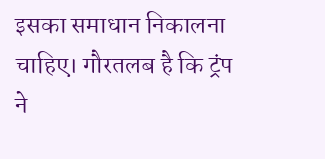इसका समाधान निकालना चाहिए। गौरतलब है कि ट्रंप ने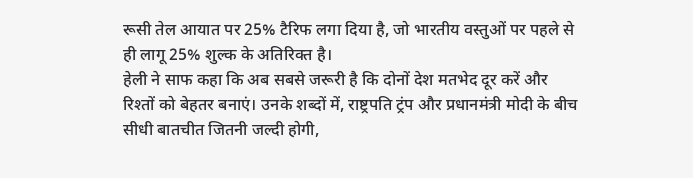रूसी तेल आयात पर 25% टैरिफ लगा दिया है, जो भारतीय वस्तुओं पर पहले से ही लागू 25% शुल्क के अतिरिक्त है।
हेली ने साफ कहा कि अब सबसे जरूरी है कि दोनों देश मतभेद दूर करें और रिश्तों को बेहतर बनाएं। उनके शब्दों में, राष्ट्रपति ट्रंप और प्रधानमंत्री मोदी के बीच सीधी बातचीत जितनी जल्दी होगी,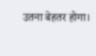उतना बेहतर होगा।